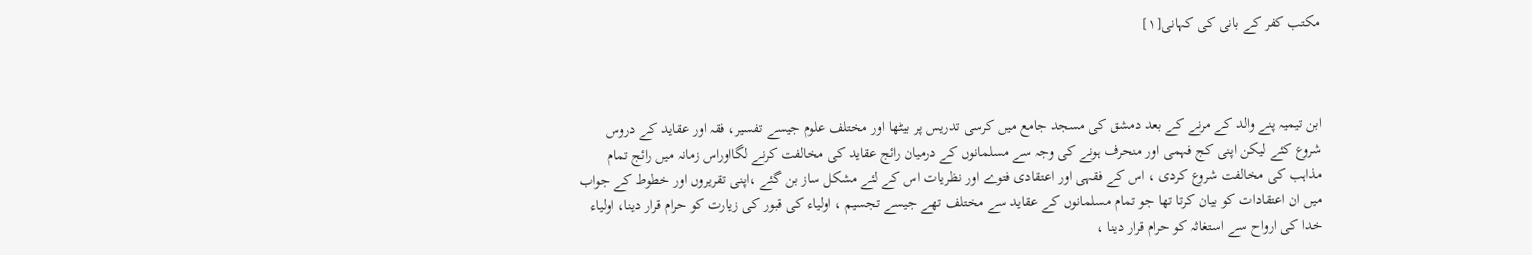مکتب کفر کے بانی کی کہانی[۱]



ابن تیمیہ پنے والد کے مرنے کے بعد دمشق کی مسجد جامع میں کرسی تدریس پر بیٹھا اور مختلف علوم جیسے تفسیر، فقہ اور عقاید کے دروس شروع کئے لیکن اپنی کج فہمی اور منحرف ہونے کی وجہ سے مسلمانوں کے درمیان رائج عقاید کی مخالفت کرنے لگااوراس زمانہ میں رائج تمام مذاہب کی مخالفت شروع کردی ، اس کے فقہی اور اعتقادی فتوے اور نظریات اس کے لئے مشکل ساز بن گئے ،اپنی تقریروں اور خطوط کے جواب میں ان اعتقادات کو بیان کرتا تھا جو تمام مسلمانوں کے عقاید سے مختلف تھے جیسے تجسیم ، اولیاء کی قبور کی زیارت کو حرام قرار دینا، اولیاء خدا کی ارواح سے استغاثہ کو حرام قرار دینا ،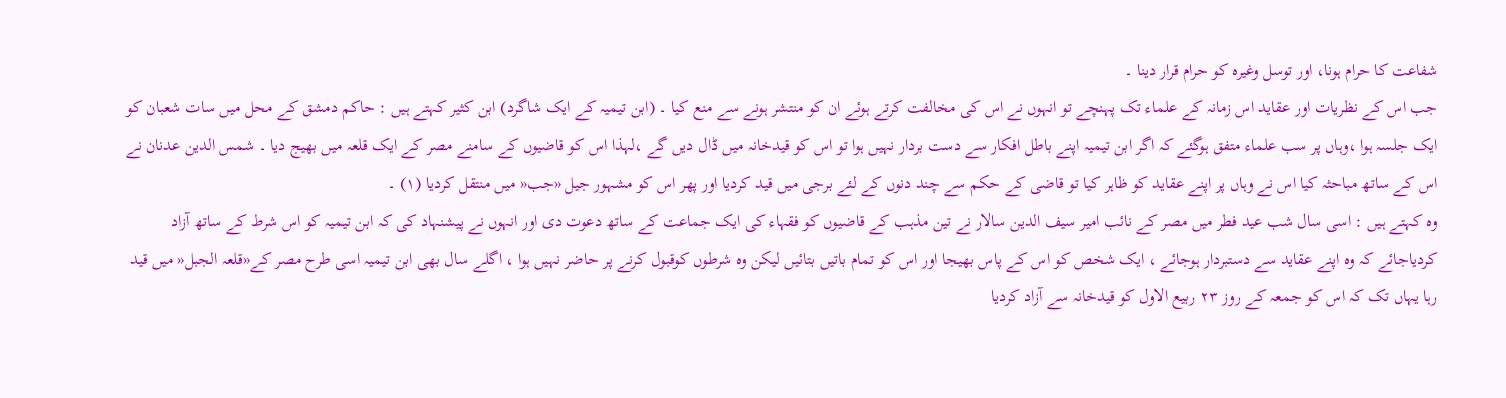شفاعت کا حرام ہونا، اور توسل وغیرہ کو حرام قرار دینا ۔
جب اس کے نظریات اور عقاید اس زمانہ کے علماء تک پہنچے تو انہوں نے اس کی مخالفت کرتے ہوئے ان کو منتشر ہونے سے منع کیا ۔ (ابن تیمیہ کے ایک شاگرد) ابن کثیر کہتے ہیں : حاکم دمشق کے محل میں سات شعبان کو ایک جلسہ ہوا ،وہاں پر سب علماء متفق ہوگئے کہ اگر ابن تیمیہ اپنے باطل افکار سے دست بردار نہیں ہوا تو اس کو قیدخانہ میں ڈال دیں گے ،لہذا اس کو قاضیوں کے سامنے مصر کے ایک قلعہ میں بھیج دیا ۔ شمس الدین عدنان نے اس کے ساتھ مباحثہ کیا اس نے وہاں پر اپنے عقاید کو ظاہر کیا تو قاضی کے حکم سے چند دنوں کے لئے برجی میں قید کردیا اور پھر اس کو مشہور جیل «جب« میں منتقل کردیا (١) ۔
وہ کہتے ہیں : اسی سال شب عید فطر میں مصر کے نائب امیر سیف الدین سالار نے تین مذہب کے قاضیوں کو فقہاء کی ایک جماعت کے ساتھ دعوت دی اور انہوں نے پیشنہاد کی کہ ابن تیمیہ کو اس شرط کے ساتھ آزاد کردیاجائے کہ وہ اپنے عقاید سے دستبردار ہوجائے ، ایک شخص کو اس کے پاس بھیجا اور اس کو تمام باتیں بتائیں لیکن وہ شرطوں کوقبول کرنے پر حاضر نہیں ہوا ، اگلے سال بھی ابن تیمیہ اسی طرح مصر کے«قلعہ الجبل« میں قید رہا یہاں تک کہ اس کو جمعہ کے روز ٢٣ ربیع الاول کو قیدخانہ سے آزاد کردیا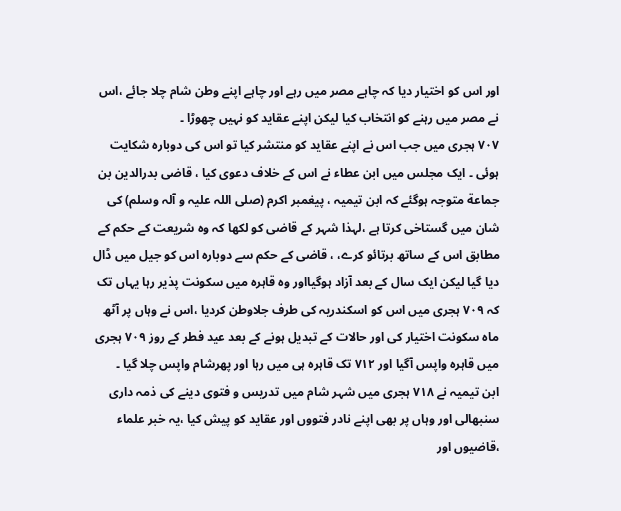اور اس کو اختیار دیا کہ چاہے مصر میں رہے اور چاہے اپنے وطن شام چلا جائے ،اس نے مصر میں رہنے کو انتخاب کیا لیکن اپنے عقاید کو نہیں چھوڑا ۔
٧٠٧ ہجری میں جب اس نے اپنے عقاید کو منتشر کیا تو اس کی دوبارہ شکایت ہوئی ۔ ایک مجلس میں ابن عطاء نے اس کے خلاف دعوی کیا ، قاضی بدرالدین بن جماعة متوجہ ہوگئے کہ ابن تیمیہ ، پیغمبر اکرم (صلی اللہ علیہ و آلہ وسلم) کی شان میں گستاخی کرتا ہے ،لہذا شہر کے قاضی کو لکھا کہ وہ شریعت کے حکم کے مطابق اس کے ساتھ برتائو کرے، ، قاضی کے حکم سے دوبارہ اس کو جیل میں ڈال دیا گیا لیکن ایک سال کے بعد آزاد ہوگیااور وہ قاہرہ میں سکونت پذیر رہا یہاں تک کہ ٧٠٩ ہجری میں اس کو اسکندریہ کی طرف جلاوطن کردیا ،اس نے وہاں پر آٹھ ماہ سکونت اختیار کی اور حالات کے تبدیل ہونے کے بعد عید فطر کے روز ٧٠٩ ہجری میں قاہرہ واپس آگیا اور ٧١٢ تک قاہرہ ہی میں رہا اور پھرشام واپس چلا گیا ۔
ابن تیمیہ نے ٧١٨ ہجری میں شہر شام میں تدریس و فتوی دینے کی ذمہ داری سنبھالی اور وہاں پر بھی اپنے نادر فتووں اور عقاید کو پیش کیا ،یہ خبر علماء ،قاضیوں اور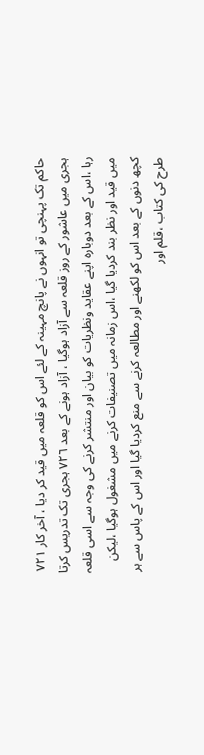حاکم تک پہنچی تو انہوں نے پانچ مہینہ کے لئے اس کو قلعہ میں قید کر دیا ، آخر کار ٧٢١ ہجری میں عاشور کے روز قلعہ سے آزاد ہوگیا ، آزاد ہونے کے بعد ٧٢٦ ہجری تک تدریس کرتا رہا ،اس کے بعد دوبارہ اپنے عقاید ونظریات کو بیان اور منتشر کرنے کی وجہ سے اسی قلعہ میں قید اور نظر بند کردیا گیا ،اس زمانہ میں تصنیفات کرنے میں مشغول ہوگیا ،لیکن کچھ دنوں کے بعد اس کو لکھنے اور مطالعہ کرنے سے منع کردیا گیا اور اس کے پاس سے ہر طرح کی کتاب ،قلم اور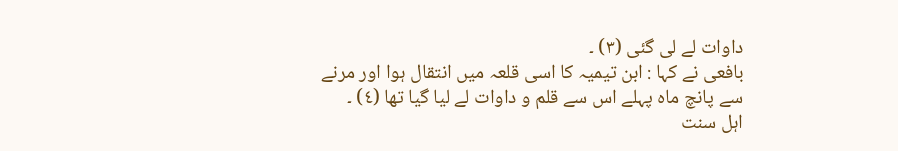داوات لے لی گئی (٣) ۔
بافعی نے کہا : ابن تیمیہ کا اسی قلعہ میں انتقال ہوا اور مرنے سے پانچ ماہ پہلے اس سے قلم و داوات لے لیا گیا تھا (٤) ۔
اہل سنت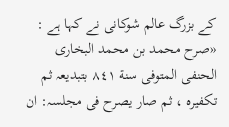کے بزرگ عالم شوکانی نے کہا ہے : «صرح محمد بن محمد البخاری الحنفی المتوفی سنة ٨٤١ بتبدیعہ ثم تکفیرہ ، ثم صار یصرح فی مجلسہ: ان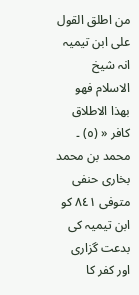من اطلق القول علی ابن تیمیہ انہ شیخ الاسلام فھو بھذا الاطلاق کافر « (٥) ۔ محمد بن محمد بخاری حنفی متوفی ٨٤١ کو ابن تیمیہ کی بدعت گزاری اور کفر کا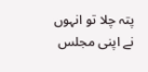پتہ چلا تو انہوں نے اپنی مجلس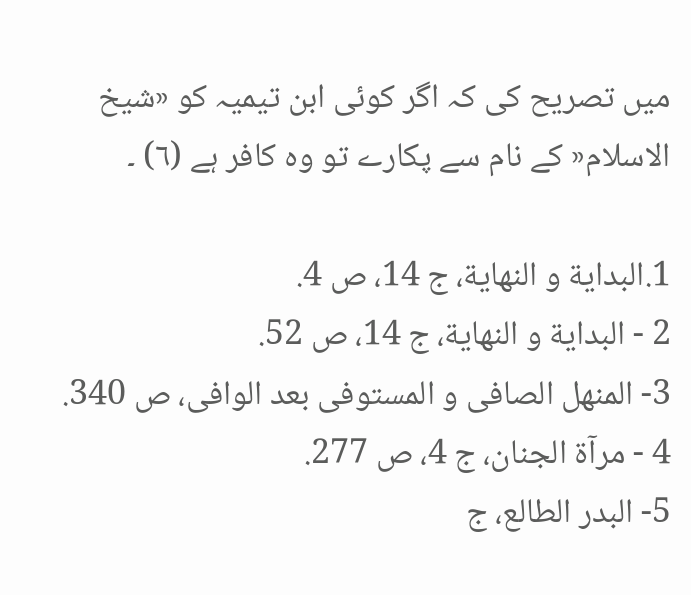میں تصریح کی کہ اگر کوئی ابن تیمیہ کو «شیخ الاسلام« کے نام سے پکارے تو وہ کافر ہے (٦) ۔

1.البداية و النهاية، ج 14، ص 4.
2 - البداية و النهاية، ج 14، ص 52.
3- المنهل الصافى و المستوفى بعد الوافى، ص 340.
4 - مرآة الجنان، ج 4، ص 277.
5- البدر الطالع، ج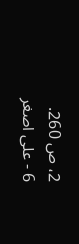2، ص 260.
6 - على اصغر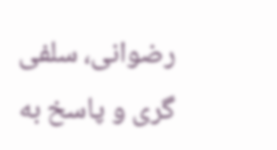رضوانى، سلفى گرى و پاسخ به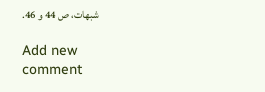شبهات، ص 44 و 46.

Add new comment